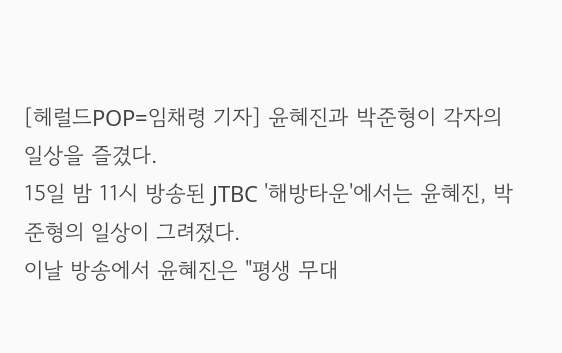[헤럴드POP=임채령 기자] 윤혜진과 박준형이 각자의 일상을 즐겼다.
15일 밤 11시 방송된 JTBC '해방타운'에서는 윤혜진, 박준형의 일상이 그려졌다.
이날 방송에서 윤혜진은 "평생 무대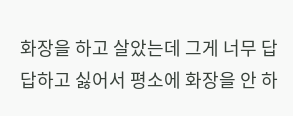화장을 하고 살았는데 그게 너무 답답하고 싫어서 평소에 화장을 안 하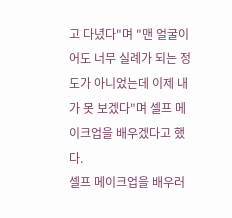고 다녔다"며 "맨 얼굴이어도 너무 실례가 되는 정도가 아니었는데 이제 내가 못 보겠다"며 셀프 메이크업을 배우겠다고 했다.
셀프 메이크업을 배우러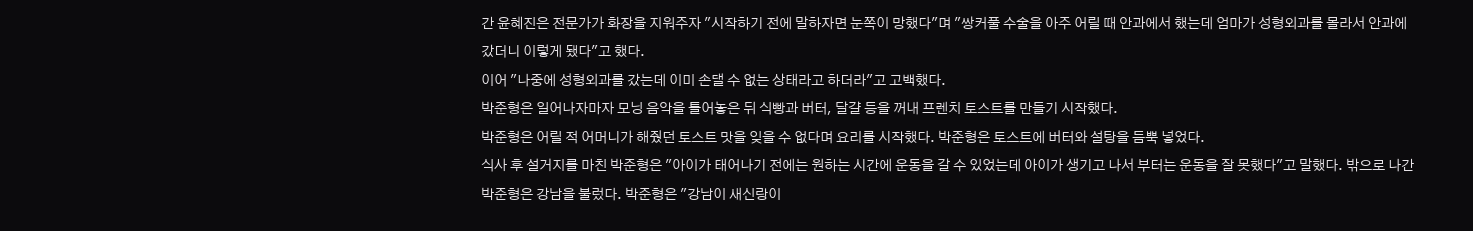간 윤혜진은 전문가가 화장을 지워주자 "시작하기 전에 말하자면 눈쪽이 망했다"며 "쌍커풀 수술을 아주 어릴 때 안과에서 했는데 엄마가 성형외과를 몰라서 안과에 갔더니 이렇게 됐다"고 했다.
이어 "나중에 성형외과를 갔는데 이미 손댈 수 없는 상태라고 하더라"고 고백했다.
박준형은 일어나자마자 모닝 음악을 틀어놓은 뒤 식빵과 버터, 달걀 등을 꺼내 프렌치 토스트를 만들기 시작했다.
박준형은 어릴 적 어머니가 해줬던 토스트 맛을 잊을 수 없다며 요리를 시작했다. 박준형은 토스트에 버터와 설탕을 듬뿍 넣었다.
식사 후 설거지를 마친 박준형은 "아이가 태어나기 전에는 원하는 시간에 운동을 갈 수 있었는데 아이가 생기고 나서 부터는 운동을 잘 못했다"고 말했다. 밖으로 나간 박준형은 강남을 불렀다. 박준형은 "강남이 새신랑이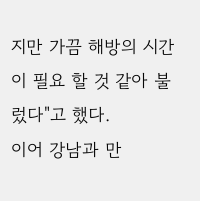지만 가끔 해방의 시간이 필요 할 것 같아 불렀다"고 했다.
이어 강남과 만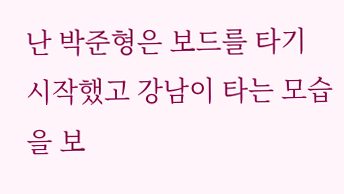난 박준형은 보드를 타기 시작했고 강남이 타는 모습을 보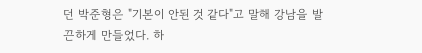던 박준형은 "기본이 안된 것 같다"고 말해 강남을 발끈하게 만들었다. 하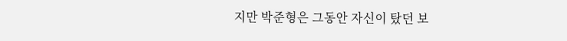지만 박준형은 그동안 자신이 탔던 보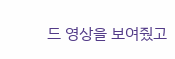드 영상을 보여줬고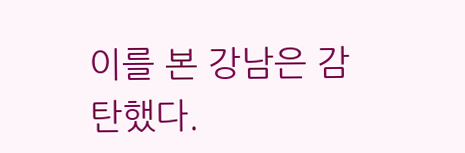이를 본 강남은 감탄했다.